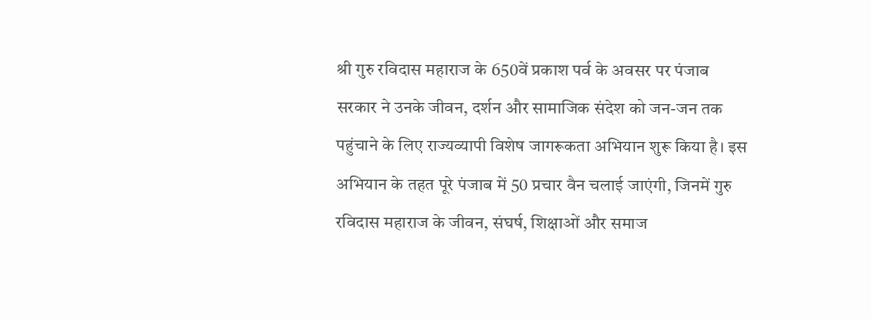श्री गुरु रविदास महाराज के 650वें प्रकाश पर्व के अवसर पर पंजाब सरकार ने उनके जीवन, दर्शन और सामाजिक संदेश को जन-जन तक पहुंचाने के लिए राज्यव्यापी विशेष जागरूकता अभियान शुरू किया है। इस अभियान के तहत पूरे पंजाब में 50 प्रचार वैन चलाई जाएंगी, जिनमें गुरु रविदास महाराज के जीवन, संघर्ष, शिक्षाओं और समाज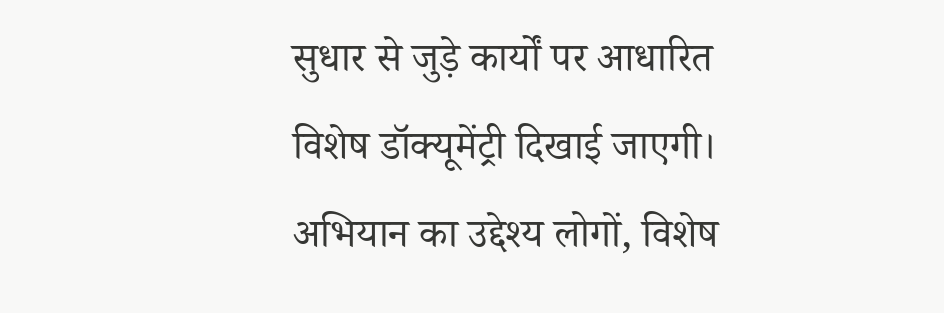सुधार से जुड़े कार्यों पर आधारित विशेष डॉक्यूमेंट्री दिखाई जाएगी। अभियान का उद्देश्य लोगों, विशेष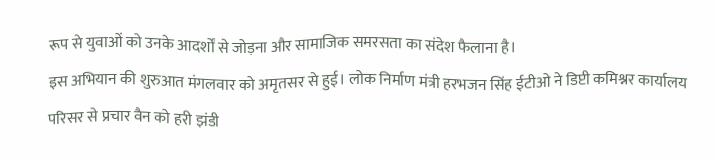रूप से युवाओं को उनके आदर्शों से जोड़ना और सामाजिक समरसता का संदेश फैलाना है।
इस अभियान की शुरुआत मंगलवार को अमृतसर से हुई। लोक निर्माण मंत्री हरभजन सिंह ईटीओ ने डिप्टी कमिश्नर कार्यालय परिसर से प्रचार वैन को हरी झंडी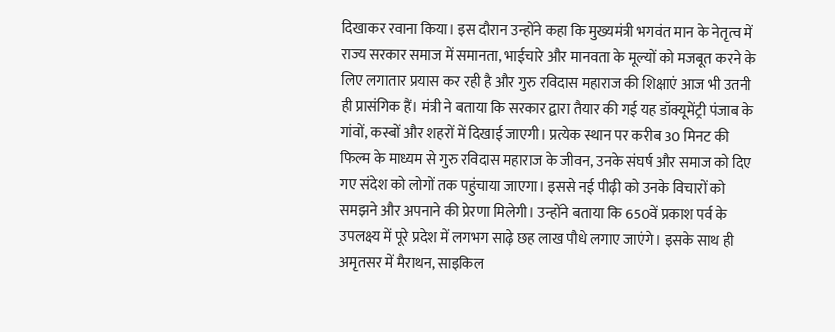दिखाकर रवाना किया। इस दौरान उन्होंने कहा कि मुख्यमंत्री भगवंत मान के नेतृत्व में राज्य सरकार समाज में समानता, भाईचारे और मानवता के मूल्यों को मजबूत करने के लिए लगातार प्रयास कर रही है और गुरु रविदास महाराज की शिक्षाएं आज भी उतनी ही प्रासंगिक हैं। मंत्री ने बताया कि सरकार द्वारा तैयार की गई यह डॉक्यूमेंट्री पंजाब के गांवों, कस्बों और शहरों में दिखाई जाएगी। प्रत्येक स्थान पर करीब 30 मिनट की फिल्म के माध्यम से गुरु रविदास महाराज के जीवन, उनके संघर्ष और समाज को दिए गए संदेश को लोगों तक पहुंचाया जाएगा। इससे नई पीढ़ी को उनके विचारों को समझने और अपनाने की प्रेरणा मिलेगी। उन्होंने बताया कि 650वें प्रकाश पर्व के उपलक्ष्य में पूरे प्रदेश में लगभग साढ़े छह लाख पौधे लगाए जाएंगे। इसके साथ ही अमृतसर में मैराथन, साइकिल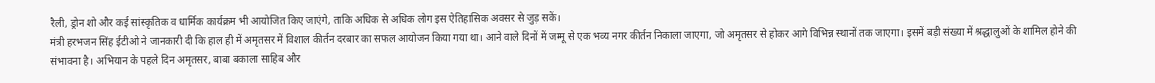रैली, ड्रोन शो और कई सांस्कृतिक व धार्मिक कार्यक्रम भी आयोजित किए जाएंगे, ताकि अधिक से अधिक लोग इस ऐतिहासिक अवसर से जुड़ सकें।
मंत्री हरभजन सिंह ईटीओ ने जानकारी दी कि हाल ही में अमृतसर में विशाल कीर्तन दरबार का सफल आयोजन किया गया था। आने वाले दिनों में जम्मू से एक भव्य नगर कीर्तन निकाला जाएगा, जो अमृतसर से होकर आगे विभिन्न स्थानों तक जाएगा। इसमें बड़ी संख्या में श्रद्धालुओं के शामिल होने की संभावना है। अभियान के पहले दिन अमृतसर, बाबा बकाला साहिब और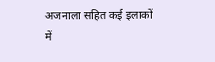अजनाला सहित कई इलाकों में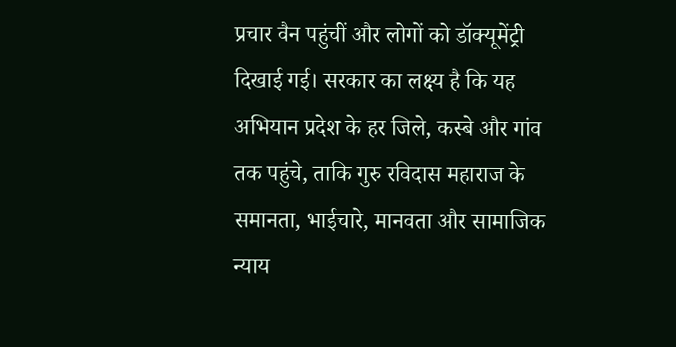प्रचार वैन पहुंचीं और लोगों को डॉक्यूमेंट्री दिखाई गई। सरकार का लक्ष्य है कि यह अभियान प्रदेश के हर जिले, कस्बे और गांव तक पहुंचे, ताकि गुरु रविदास महाराज के समानता, भाईचारे, मानवता और सामाजिक न्याय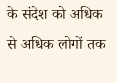के संदेश को अधिक से अधिक लोगों तक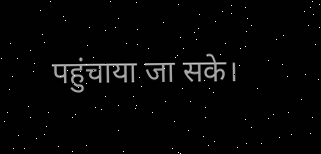पहुंचाया जा सके।